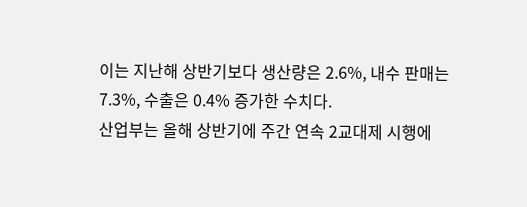이는 지난해 상반기보다 생산량은 2.6%, 내수 판매는 7.3%, 수출은 0.4% 증가한 수치다.
산업부는 올해 상반기에 주간 연속 2교대제 시행에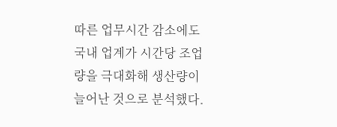따른 업무시간 감소에도 국내 업계가 시간당 조업량을 극대화해 생산량이 늘어난 것으로 분석했다.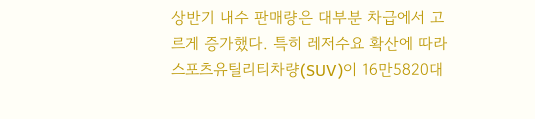상반기 내수 판매량은 대부분 차급에서 고르게 증가했다. 특히 레저수요 확산에 따라 스포츠유틸리티차량(SUV)이 16만5820대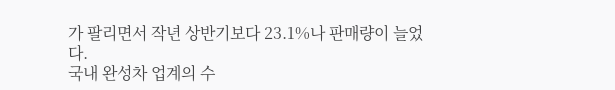가 팔리면서 작년 상반기보다 23.1%나 판매량이 늘었다.
국내 완성차 업계의 수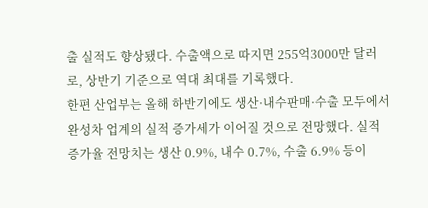출 실적도 향상됐다. 수출액으로 따지면 255억3000만 달러로, 상반기 기준으로 역대 최대를 기록했다.
한편 산업부는 올해 하반기에도 생산·내수판매·수출 모두에서 완성차 업계의 실적 증가세가 이어질 것으로 전망했다. 실적 증가율 전망치는 생산 0.9%, 내수 0.7%, 수출 6.9% 등이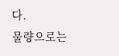다.
물량으로는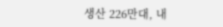생산 226만대, 내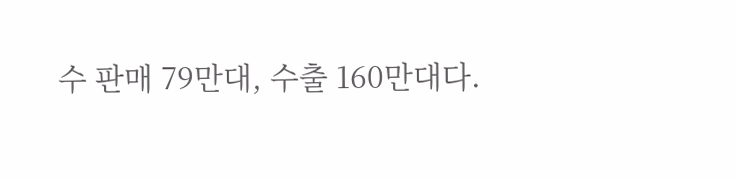수 판매 79만대, 수출 160만대다.